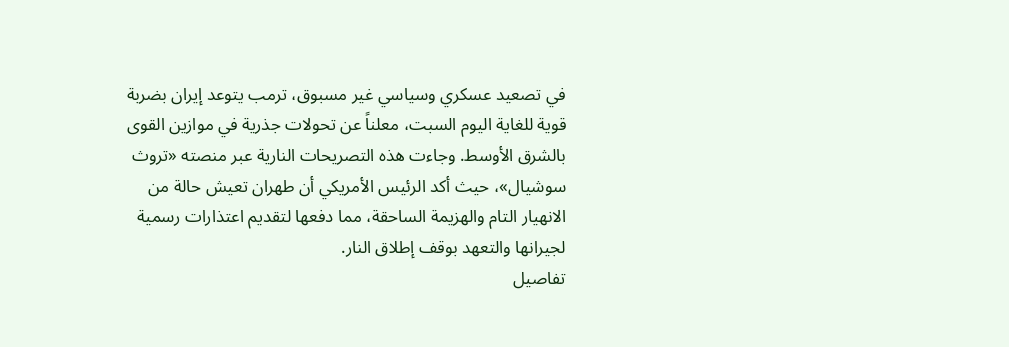في تصعيد عسكري وسياسي غير مسبوق، ترمب يتوعد إيران بضربة قوية للغاية اليوم السبت، معلناً عن تحولات جذرية في موازين القوى بالشرق الأوسط. وجاءت هذه التصريحات النارية عبر منصته «تروث سوشيال»، حيث أكد الرئيس الأمريكي أن طهران تعيش حالة من الانهيار التام والهزيمة الساحقة، مما دفعها لتقديم اعتذارات رسمية لجيرانها والتعهد بوقف إطلاق النار.
تفاصيل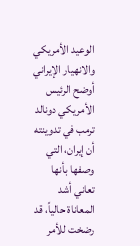الوعيد الأمريكي والانهيار الإيراني
أوضح الرئيس الأمريكي دونالد ترمب في تدوينته أن إيران، التي وصفها بأنها تعاني أشد المعاناة حالياً، قد رضخت للأمر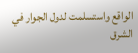الواقع واستسلمت لدول الجوار في الشرق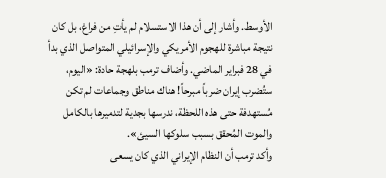الأوسط. وأشار إلى أن هذا الاستسلام لم يأتِ من فراغ، بل كان نتيجة مباشرة للهجوم الأمريكي والإسرائيلي المتواصل الذي بدأ في 28 فبراير الماضي. وأضاف ترمب بلهجة حادة: «اليوم، ستُضرب إيران ضرباً مبرحاً! هناك مناطق وجماعات لم تكن مُستهدفة حتى هذه اللحظة، ندرسها بجدية لتدميرها بالكامل والموت المُحقق بسبب سلوكها السيئ».
وأكد ترمب أن النظام الإيراني الذي كان يسعى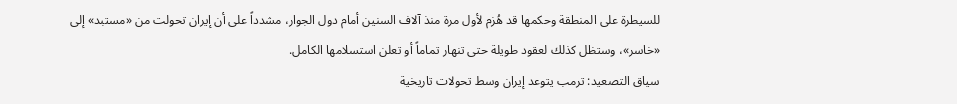للسيطرة على المنطقة وحكمها قد هُزم لأول مرة منذ آلاف السنين أمام دول الجوار، مشدداً على أن إيران تحولت من «مستبد» إلى «خاسر»، وستظل كذلك لعقود طويلة حتى تنهار تماماً أو تعلن استسلامها الكامل.
سياق التصعيد: ترمب يتوعد إيران وسط تحولات تاريخية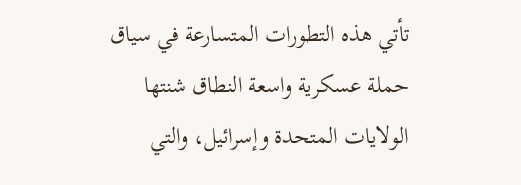تأتي هذه التطورات المتسارعة في سياق حملة عسكرية واسعة النطاق شنتها الولايات المتحدة وإسرائيل، والتي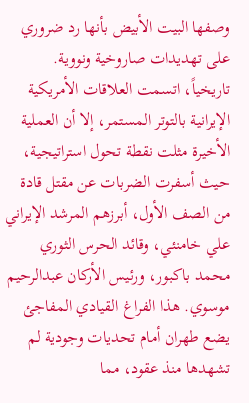وصفها البيت الأبيض بأنها رد ضروري على تهديدات صاروخية ونووية. تاريخياً، اتسمت العلاقات الأمريكية الإيرانية بالتوتر المستمر، إلا أن العملية الأخيرة مثلت نقطة تحول استراتيجية، حيث أسفرت الضربات عن مقتل قادة من الصف الأول، أبرزهم المرشد الإيراني علي خامنئي، وقائد الحرس الثوري محمد باكبور، ورئيس الأركان عبدالرحيم موسوي. هذا الفراغ القيادي المفاجئ يضع طهران أمام تحديات وجودية لم تشهدها منذ عقود، مما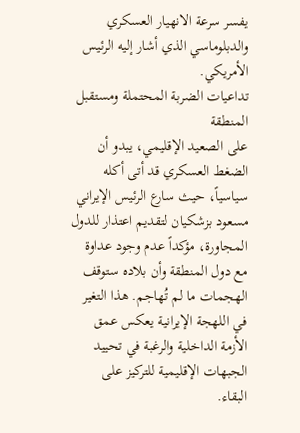يفسر سرعة الانهيار العسكري والدبلوماسي الذي أشار إليه الرئيس الأمريكي.
تداعيات الضربة المحتملة ومستقبل المنطقة
على الصعيد الإقليمي، يبدو أن الضغط العسكري قد أتى أكله سياسياً، حيث سارع الرئيس الإيراني مسعود بزشكيان لتقديم اعتذار للدول المجاورة، مؤكداً عدم وجود عداوة مع دول المنطقة وأن بلاده ستوقف الهجمات ما لم تُهاجم. هذا التغير في اللهجة الإيرانية يعكس عمق الأزمة الداخلية والرغبة في تحييد الجبهات الإقليمية للتركيز على البقاء.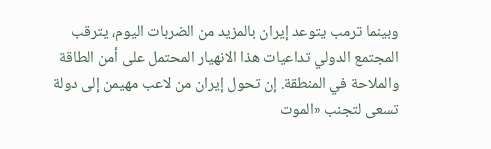وبينما ترمب يتوعد إيران بالمزيد من الضربات اليوم، يترقب المجتمع الدولي تداعيات هذا الانهيار المحتمل على أمن الطاقة والملاحة في المنطقة. إن تحول إيران من لاعب مهيمن إلى دولة تسعى لتجنب «الموت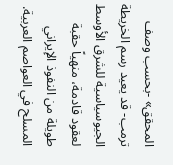المحقق» -بحسب وصف ترمب- قد يعيد رسم الخريطة الجيوسياسية للشرق الأوسط لعقود قادمة، منهياً حقبة طويلة من النفوذ الإيراني المسلح في العواصم العربية.